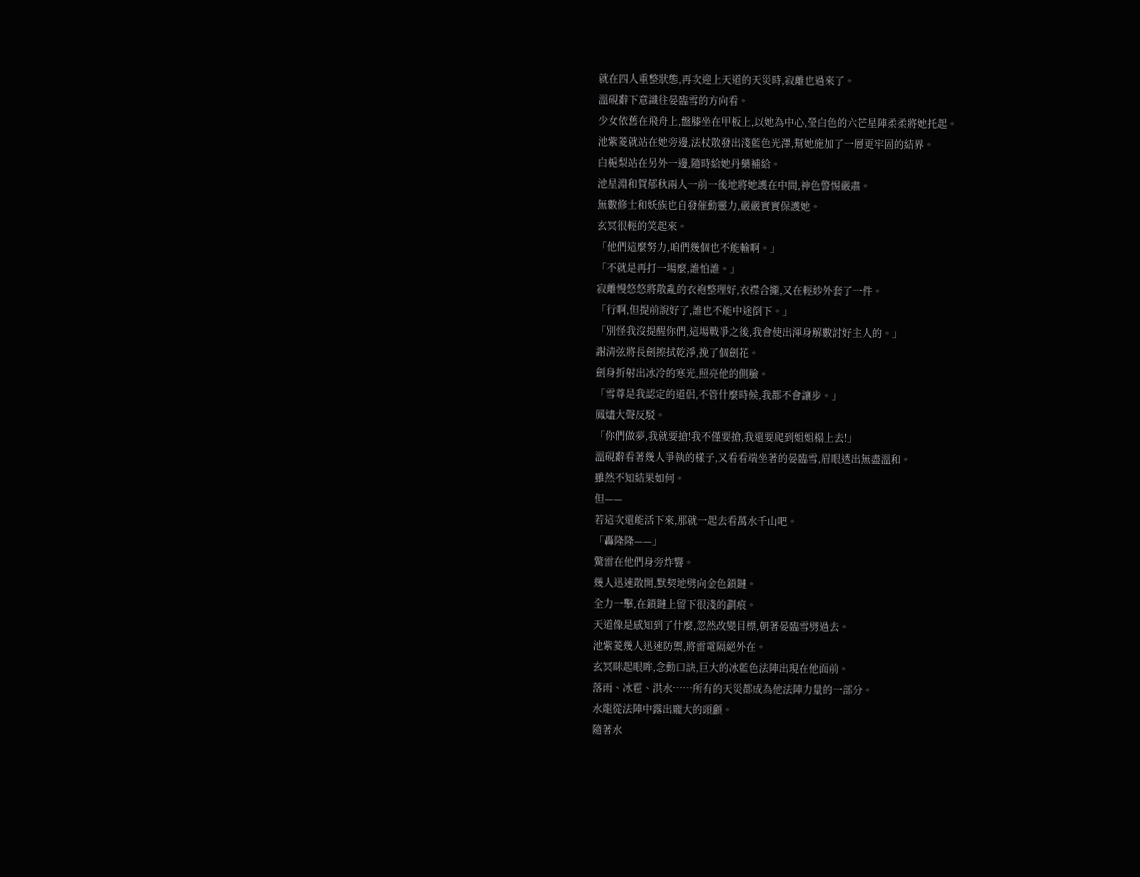就在四人重整狀態,再次迎上天道的天災時,寂離也過來了。
溫硯辭下意識往晏臨雪的方向看。
少女依舊在飛舟上,盤膝坐在甲板上,以她為中心,瑩白色的六芒星陣柔柔將她托起。
池紫菱就站在她旁邊,法杖散發出淺藍色光澤,幫她施加了一層更牢固的結界。
白梔梨站在另外一邊,隨時給她丹藥補給。
池星淵和賀郁秋兩人一前一後地將她護在中間,神色警惕嚴肅。
無數修士和妖族也自發催動靈力,嚴嚴實實保護她。
玄冥很輕的笑起來。
「他們這麼努力,咱們幾個也不能輸啊。」
「不就是再打一場麼,誰怕誰。」
寂離慢悠悠將散亂的衣袍整理好,衣襟合攏,又在輕紗外套了一件。
「行啊,但提前說好了,誰也不能中途倒下。」
「別怪我沒提醒你們,這場戰爭之後,我會使出渾身解數討好主人的。」
謝清弦將長劍擦拭乾淨,挽了個劍花。
劍身折射出冰冷的寒光,照亮他的側臉。
「雪尊是我認定的道侶,不管什麼時候,我都不會讓步。」
鳳燼大聲反駁。
「你們做夢,我就要搶!我不僅要搶,我還要爬到姐姐榻上去!」
溫硯辭看著幾人爭執的樣子,又看看端坐著的晏臨雪,眉眼透出無盡溫和。
雖然不知結果如何。
但——
若這次還能活下來,那就一起去看萬水千山吧。
「轟隆隆——」
驚雷在他們身旁炸響。
幾人迅速散開,默契地劈向金色鎖鏈。
全力一擊,在鎖鏈上留下很淺的劃痕。
天道像是感知到了什麼,忽然改變目標,朝著晏臨雪劈過去。
池紫菱幾人迅速防禦,將雷電隔絕外在。
玄冥眯起眼眸,念動口訣,巨大的冰藍色法陣出現在他面前。
落雨、冰雹、洪水……所有的天災都成為他法陣力量的一部分。
水龍從法陣中露出龐大的頭顱。
隨著水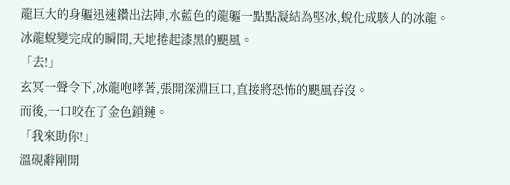龍巨大的身軀迅速鑽出法陣,水藍色的龍軀一點點凝結為堅冰,蛻化成駭人的冰龍。
冰龍蛻變完成的瞬間,天地捲起漆黑的颶風。
「去!」
玄冥一聲令下,冰龍咆哮著,張開深淵巨口,直接將恐怖的颶風吞沒。
而後,一口咬在了金色鎖鏈。
「我來助你!」
溫硯辭剛開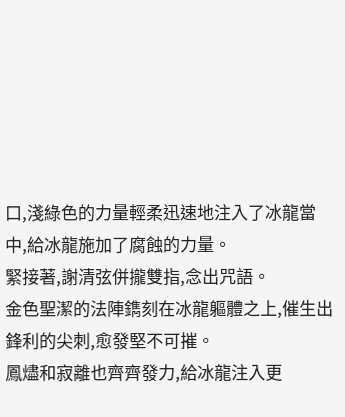口,淺綠色的力量輕柔迅速地注入了冰龍當中,給冰龍施加了腐蝕的力量。
緊接著,謝清弦併攏雙指,念出咒語。
金色聖潔的法陣鐫刻在冰龍軀體之上,催生出鋒利的尖刺,愈發堅不可摧。
鳳燼和寂離也齊齊發力,給冰龍注入更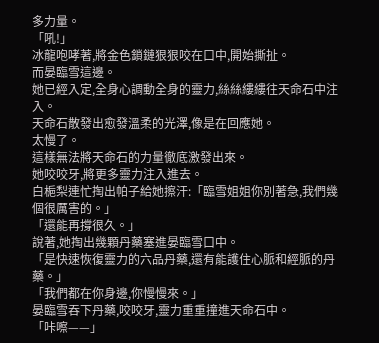多力量。
「吼!」
冰龍咆哮著,將金色鎖鏈狠狠咬在口中,開始撕扯。
而晏臨雪這邊。
她已經入定,全身心調動全身的靈力,絲絲縷縷往天命石中注入。
天命石散發出愈發溫柔的光澤,像是在回應她。
太慢了。
這樣無法將天命石的力量徹底激發出來。
她咬咬牙,將更多靈力注入進去。
白梔梨連忙掏出帕子給她擦汗:「臨雪姐姐你別著急,我們幾個很厲害的。」
「還能再撐很久。」
說著,她掏出幾顆丹藥塞進晏臨雪口中。
「是快速恢復靈力的六品丹藥,還有能護住心脈和經脈的丹藥。」
「我們都在你身邊,你慢慢來。」
晏臨雪吞下丹藥,咬咬牙,靈力重重撞進天命石中。
「咔嚓——」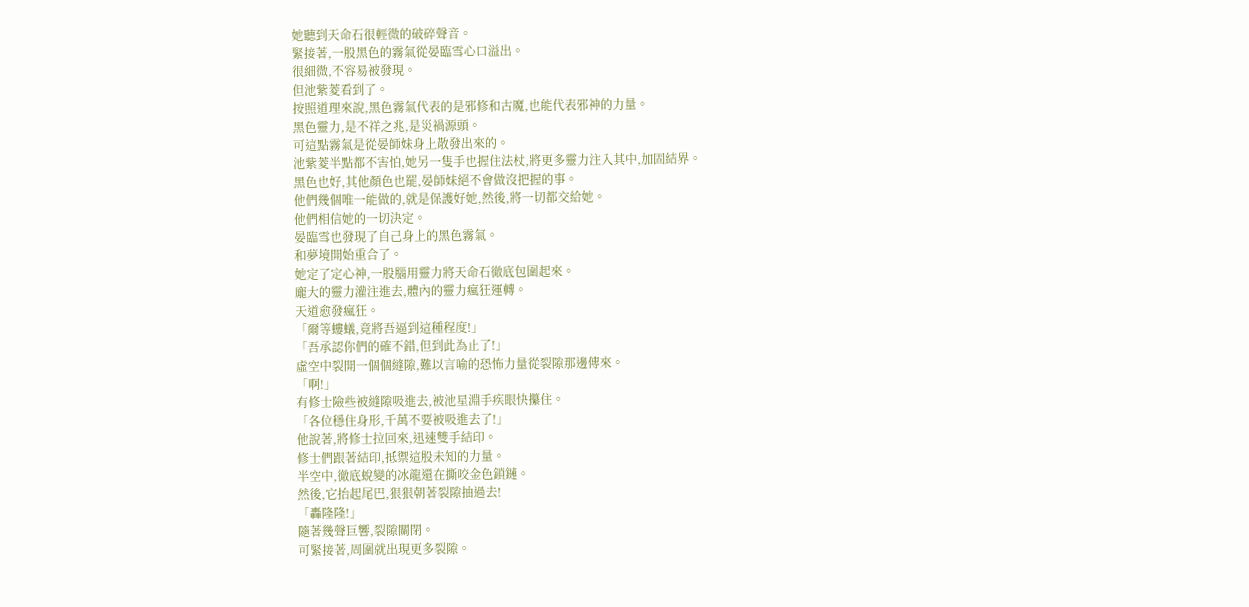她聽到天命石很輕微的破碎聲音。
緊接著,一股黑色的霧氣從晏臨雪心口溢出。
很細微,不容易被發現。
但池紫菱看到了。
按照道理來說,黑色霧氣代表的是邪修和古魔,也能代表邪神的力量。
黑色靈力,是不祥之兆,是災禍源頭。
可這點霧氣是從晏師妹身上散發出來的。
池紫菱半點都不害怕,她另一隻手也握住法杖,將更多靈力注入其中,加固結界。
黑色也好,其他顏色也罷,晏師妹絕不會做沒把握的事。
他們幾個唯一能做的,就是保護好她,然後,將一切都交給她。
他們相信她的一切決定。
晏臨雪也發現了自己身上的黑色霧氣。
和夢境開始重合了。
她定了定心神,一股腦用靈力將天命石徹底包圍起來。
龐大的靈力灌注進去,體內的靈力瘋狂運轉。
天道愈發瘋狂。
「爾等螻蟻,竟將吾逼到這種程度!」
「吾承認你們的確不錯,但到此為止了!」
虛空中裂開一個個縫隙,難以言喻的恐怖力量從裂隙那邊傳來。
「啊!」
有修士險些被縫隙吸進去,被池星淵手疾眼快攥住。
「各位穩住身形,千萬不要被吸進去了!」
他說著,將修士拉回來,迅速雙手結印。
修士們跟著結印,抵禦這股未知的力量。
半空中,徹底蛻變的冰龍還在撕咬金色鎖鏈。
然後,它抬起尾巴,狠狠朝著裂隙抽過去!
「轟隆隆!」
隨著幾聲巨響,裂隙關閉。
可緊接著,周圍就出現更多裂隙。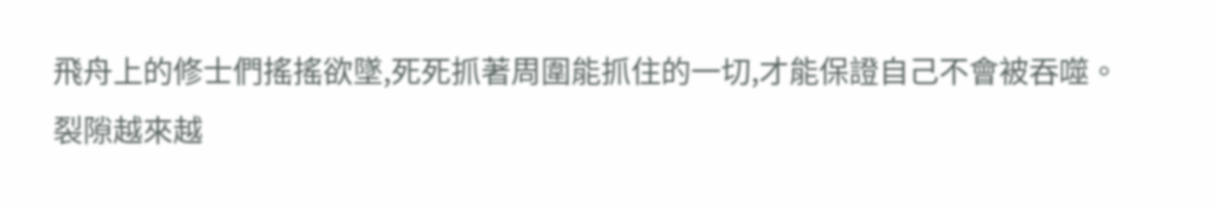飛舟上的修士們搖搖欲墜,死死抓著周圍能抓住的一切,才能保證自己不會被吞噬。
裂隙越來越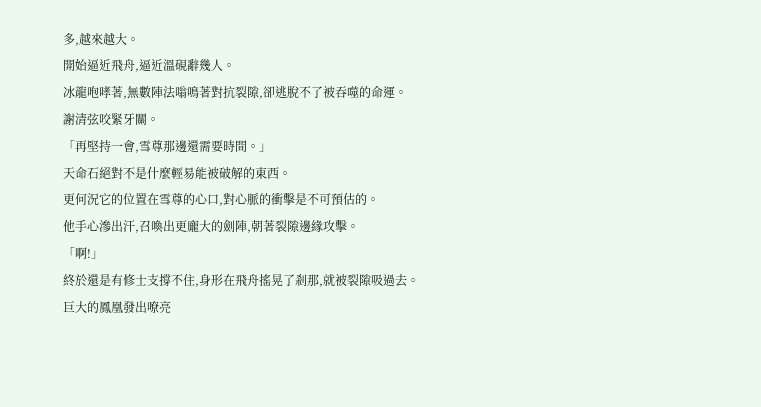多,越來越大。
開始逼近飛舟,逼近溫硯辭幾人。
冰龍咆哮著,無數陣法嗡鳴著對抗裂隙,卻逃脫不了被吞噬的命運。
謝清弦咬緊牙關。
「再堅持一會,雪尊那邊還需要時間。」
天命石絕對不是什麼輕易能被破解的東西。
更何況它的位置在雪尊的心口,對心脈的衝擊是不可預估的。
他手心滲出汗,召喚出更龐大的劍陣,朝著裂隙邊緣攻擊。
「啊!」
終於還是有修士支撐不住,身形在飛舟搖晃了剎那,就被裂隙吸過去。
巨大的鳳凰發出嘹亮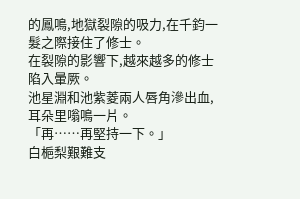的鳳鳴,地獄裂隙的吸力,在千鈞一髮之際接住了修士。
在裂隙的影響下,越來越多的修士陷入暈厥。
池星淵和池紫菱兩人唇角滲出血,耳朵里嗡鳴一片。
「再……再堅持一下。」
白梔梨艱難支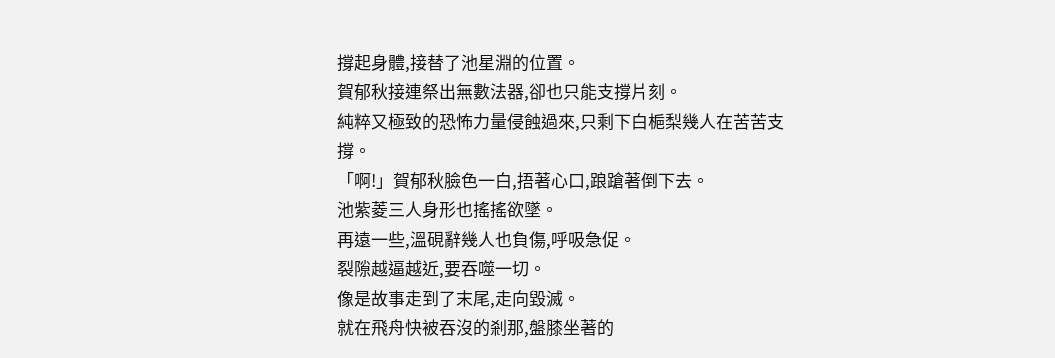撐起身體,接替了池星淵的位置。
賀郁秋接連祭出無數法器,卻也只能支撐片刻。
純粹又極致的恐怖力量侵蝕過來,只剩下白梔梨幾人在苦苦支撐。
「啊!」賀郁秋臉色一白,捂著心口,踉蹌著倒下去。
池紫菱三人身形也搖搖欲墜。
再遠一些,溫硯辭幾人也負傷,呼吸急促。
裂隙越逼越近,要吞噬一切。
像是故事走到了末尾,走向毀滅。
就在飛舟快被吞沒的剎那,盤膝坐著的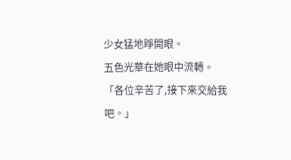少女猛地睜開眼。
五色光華在她眼中流轉。
「各位辛苦了,接下來交給我吧。」